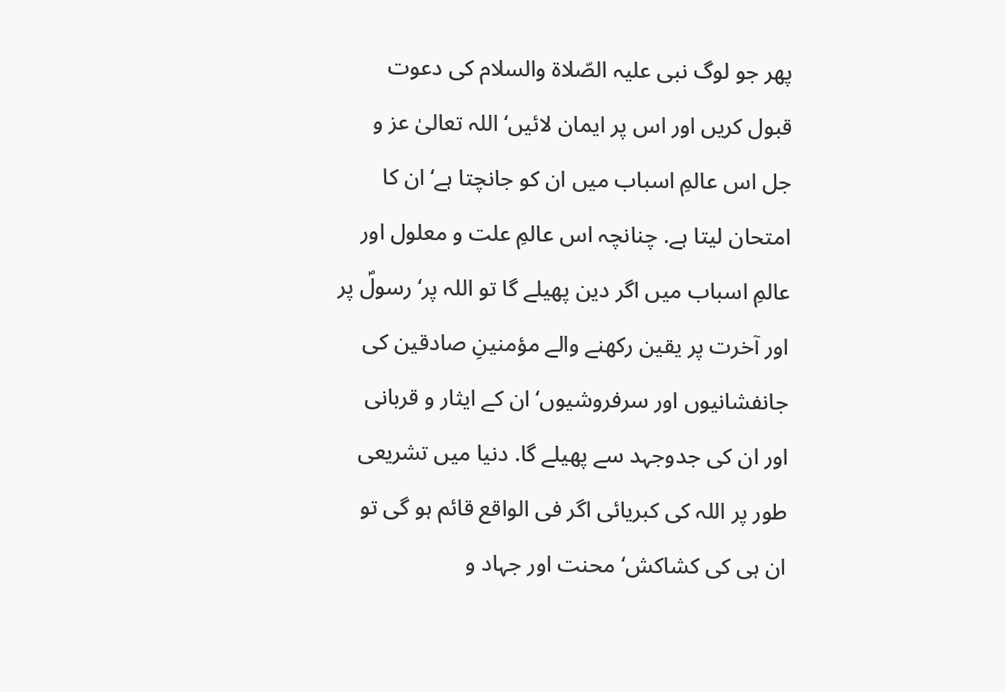پھر جو لوگ نبی علیہ الصّلاۃ والسلام کی دعوت قبول کریں اور اس پر ایمان لائیں‘ اللہ تعالیٰ عز و جل اس عالمِ اسباب میں ان کو جانچتا ہے‘ ان کا امتحان لیتا ہے. چنانچہ اس عالمِ علت و معلول اور عالمِ اسباب میں اگر دین پھیلے گا تو اللہ پر‘ رسولؐ پر اور آخرت پر یقین رکھنے والے مؤمنینِ صادقین کی جانفشانیوں اور سرفروشیوں‘ ان کے ایثار و قربانی اور ان کی جدوجہد سے پھیلے گا. دنیا میں تشریعی طور پر اللہ کی کبریائی اگر فی الواقع قائم ہو گی تو ان ہی کی کشاکش‘ محنت اور جہاد و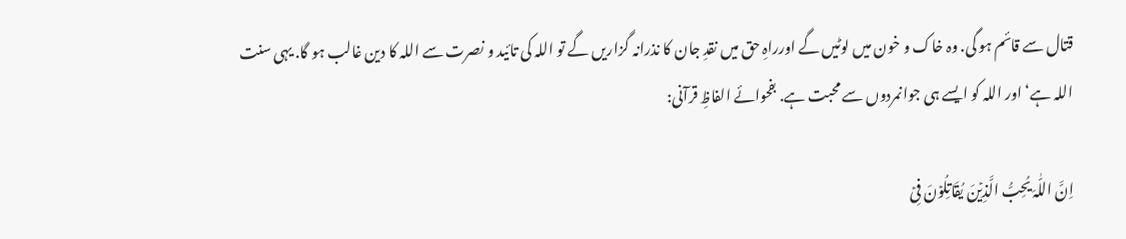قتال سے قائم ہو گی. وہ خاک و خون میں لوٹیں گے اورراہِ حق میں نقدِ جان کا نذرانہ گزاریں گے تو اللہ کی تائید و نصرت سے اللہ کا دین غالب ہو گا. یہی سنت اللہ ہے‘ اور اللہ کو ایسے ہی جوانمردوں سے محبت ہے. بفحوائے الفاظِ قرآنی:

اِنَّ اللّٰہَ یُحِبُّ الَّذِیۡنَ یُقَاتِلُوۡنَ فِیۡ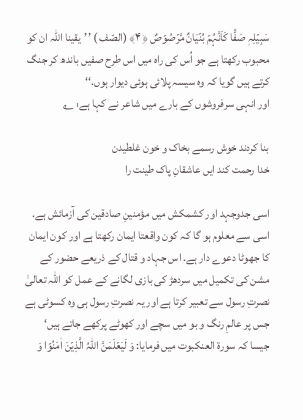سَبِیۡلِہٖ صَفًّا کَاَنَّہُمۡ بُنۡیَانٌ مَّرۡصُوۡصٌ ﴿۴﴾ (الصّف ) ’’یقینا اللہ ان کو محبوب رکھتا ہے جو اُس کی راہ میں اس طرح صفیں باندھ کر جنگ کرتے ہیں گویا کہ وہ سیسہ پلائی ہوئی دیوار ہوں.‘‘
اور انہی سرفروشوں کے بارے میں شاعر نے کہا ہے: ؎

بنا کردند خوش رسمے بخاک و خون غلطیدن
خدا رحمت کند ایں عاشقانِ پاک طینت را

اسی جدوجہد اور کشمکش میں مؤمنینِ صادقین کی آزمائش ہے. اسی سے معلوم ہو گا کہ کون واقعتا ایمان رکھتا ہے اور کون ایمان کا جھوٹا دعوے دار ہے. اس جہاد و قتال کے ذریعے حضور کے مشن کی تکمیل میں سردھڑ کی بازی لگانے کے عمل کو اللہ تعالیٰ نصرتِ رسول سے تعبیر کرتا ہے اور یہ نصرتِ رسول ہی وہ کسوٹی ہے جس پر عالمِ رنگ و بو میں سچے اور کھوٹے پرکھے جاتے ہیں‘ جیسا کہ سورۃ العنکبوت میں فرمایا: وَ لَیَعۡلَمَنَّ اللّٰہُ الَّذِیۡنَ اٰمَنُوۡا وَ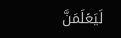لَیَعۡلَمَنَّ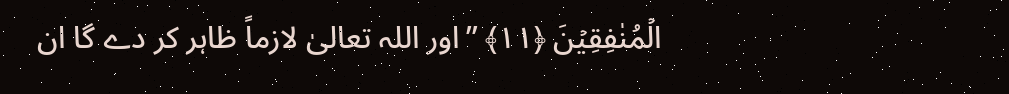الۡمُنٰفِقِیۡنَ ﴿۱۱﴾ ’’اور اللہ تعالیٰ لازماً ظاہر کر دے گا ان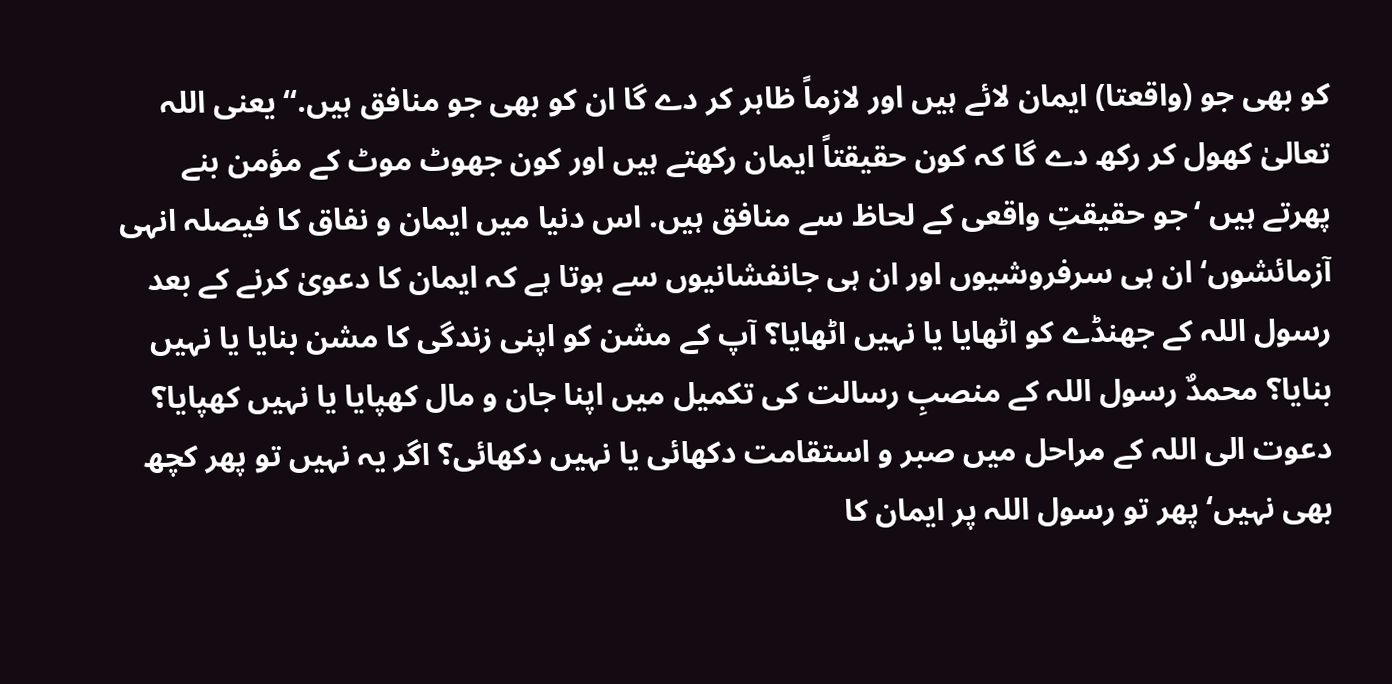کو بھی جو (واقعتا) ایمان لائے ہیں اور لازماً ظاہر کر دے گا ان کو بھی جو منافق ہیں.‘‘ یعنی اللہ تعالیٰ کھول کر رکھ دے گا کہ کون حقیقتاً ایمان رکھتے ہیں اور کون جھوٹ موٹ کے مؤمن بنے پھرتے ہیں ‘جو حقیقتِ واقعی کے لحاظ سے منافق ہیں. اس دنیا میں ایمان و نفاق کا فیصلہ انہی آزمائشوں‘ ان ہی سرفروشیوں اور ان ہی جانفشانیوں سے ہوتا ہے کہ ایمان کا دعویٰ کرنے کے بعد رسول اللہ کے جھنڈے کو اٹھایا یا نہیں اٹھایا؟ آپ کے مشن کو اپنی زندگی کا مشن بنایا یا نہیں بنایا؟ محمدٌ رسول اللہ کے منصبِ رسالت کی تکمیل میں اپنا جان و مال کھپایا یا نہیں کھپایا؟ دعوت الی اللہ کے مراحل میں صبر و استقامت دکھائی یا نہیں دکھائی؟ اگر یہ نہیں تو پھر کچھ بھی نہیں‘ پھر تو رسول اللہ پر ایمان کا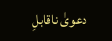دعویٰ ناقابلِ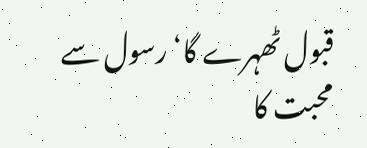قبول ٹھہرے گا‘ رسول سے محبت کا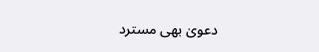دعویٰ بھی مسترد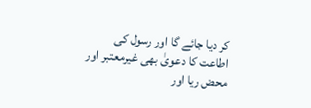کر دیا جائے گا اور رسول کی اطاعت کا دعویٰ بھی غیرمعتبر اور محض ریا اور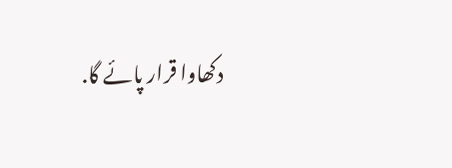دکھاوا قرار پائے گا.